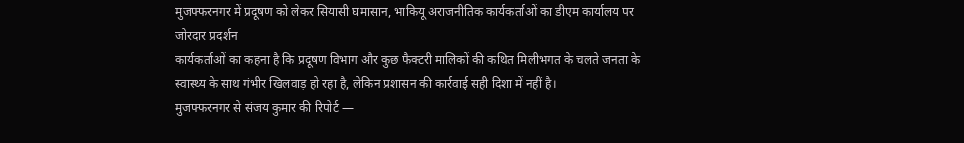मुजफ्फरनगर में प्रदूषण को लेकर सियासी घमासान, भाकियू अराजनीतिक कार्यकर्ताओं का डीएम कार्यालय पर जोरदार प्रदर्शन
कार्यकर्ताओं का कहना है कि प्रदूषण विभाग और कुछ फैक्टरी मालिकों की कथित मिलीभगत के चलते जनता के स्वास्थ्य के साथ गंभीर खिलवाड़ हो रहा है, लेकिन प्रशासन की कार्रवाई सही दिशा में नहीं है।
मुजफ्फरनगर से संजय कुमार की रिपोर्ट —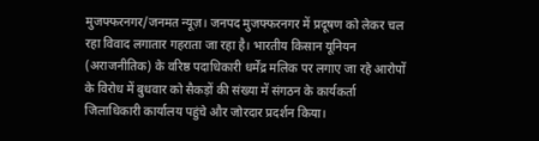मुजफ्फरनगर/जनमत न्यूज़। जनपद मुजफ्फरनगर में प्रदूषण को लेकर चल रहा विवाद लगातार गहराता जा रहा है। भारतीय किसान यूनियन (अराजनीतिक) के वरिष्ठ पदाधिकारी धर्मेंद्र मलिक पर लगाए जा रहे आरोपों के विरोध में बुधवार को सैकड़ों की संख्या में संगठन के कार्यकर्ता जिलाधिकारी कार्यालय पहुंचे और जोरदार प्रदर्शन किया।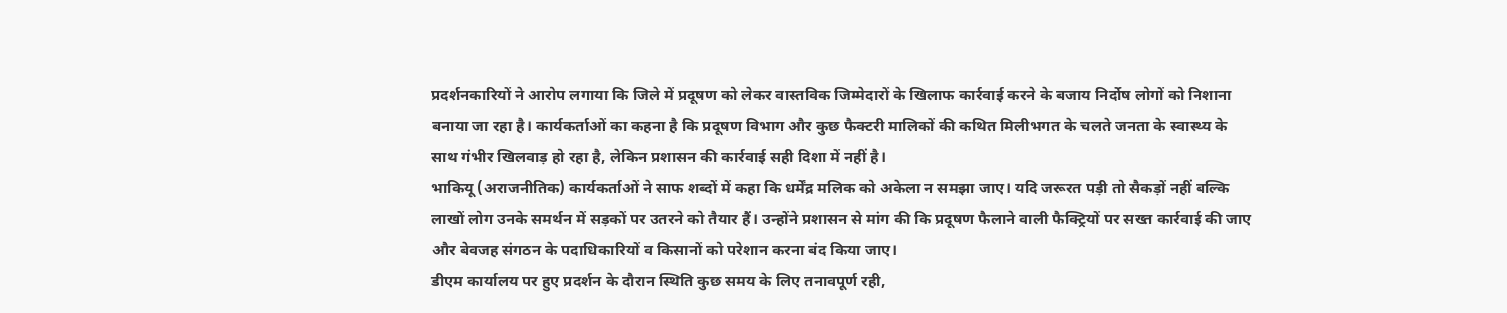प्रदर्शनकारियों ने आरोप लगाया कि जिले में प्रदूषण को लेकर वास्तविक जिम्मेदारों के खिलाफ कार्रवाई करने के बजाय निर्दोष लोगों को निशाना बनाया जा रहा है। कार्यकर्ताओं का कहना है कि प्रदूषण विभाग और कुछ फैक्टरी मालिकों की कथित मिलीभगत के चलते जनता के स्वास्थ्य के साथ गंभीर खिलवाड़ हो रहा है, लेकिन प्रशासन की कार्रवाई सही दिशा में नहीं है।
भाकियू (अराजनीतिक) कार्यकर्ताओं ने साफ शब्दों में कहा कि धर्मेंद्र मलिक को अकेला न समझा जाए। यदि जरूरत पड़ी तो सैकड़ों नहीं बल्कि लाखों लोग उनके समर्थन में सड़कों पर उतरने को तैयार हैं। उन्होंने प्रशासन से मांग की कि प्रदूषण फैलाने वाली फैक्ट्रियों पर सख्त कार्रवाई की जाए और बेवजह संगठन के पदाधिकारियों व किसानों को परेशान करना बंद किया जाए।
डीएम कार्यालय पर हुए प्रदर्शन के दौरान स्थिति कुछ समय के लिए तनावपूर्ण रही,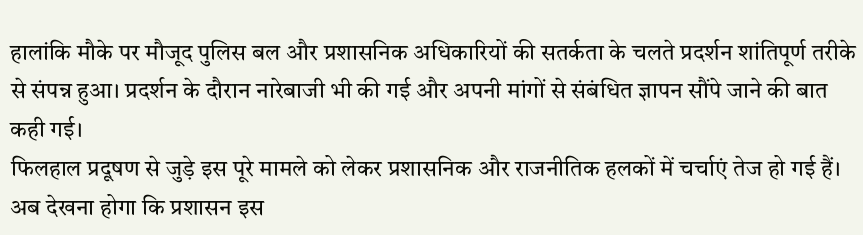हालांकि मौके पर मौजूद पुलिस बल और प्रशासनिक अधिकारियों की सतर्कता के चलते प्रदर्शन शांतिपूर्ण तरीके से संपन्न हुआ। प्रदर्शन के दौरान नारेबाजी भी की गई और अपनी मांगों से संबंधित ज्ञापन सौंपे जाने की बात कही गई।
फिलहाल प्रदूषण से जुड़े इस पूरे मामले को लेकर प्रशासनिक और राजनीतिक हलकों में चर्चाएं तेज हो गई हैं। अब देखना होगा कि प्रशासन इस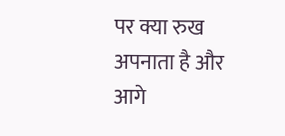पर क्या रुख अपनाता है और आगे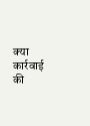क्या कार्रवाई की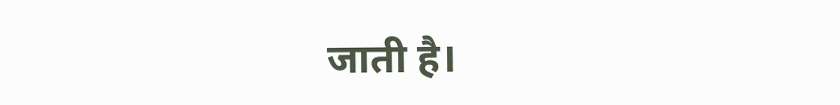जाती है।